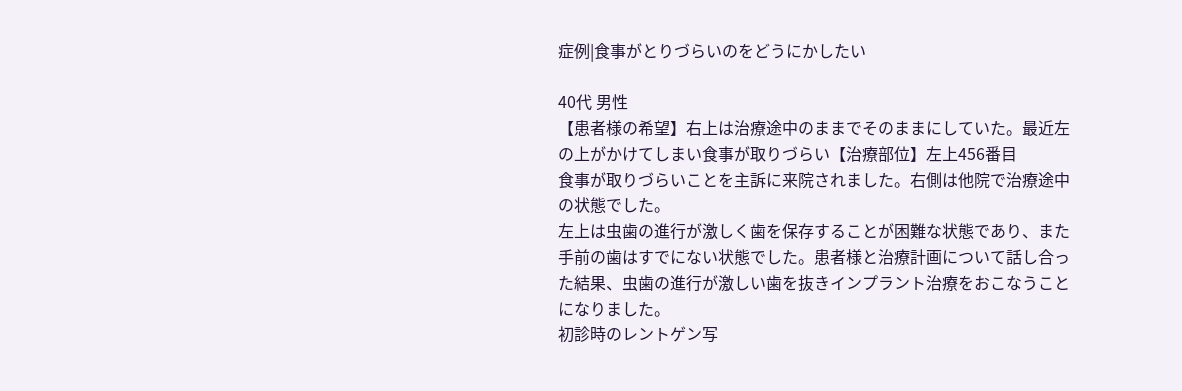症例|食事がとりづらいのをどうにかしたい

40代 男性
【患者様の希望】右上は治療途中のままでそのままにしていた。最近左の上がかけてしまい食事が取りづらい【治療部位】左上456番目
食事が取りづらいことを主訴に来院されました。右側は他院で治療途中の状態でした。
左上は虫歯の進行が激しく歯を保存することが困難な状態であり、また手前の歯はすでにない状態でした。患者様と治療計画について話し合った結果、虫歯の進行が激しい歯を抜きインプラント治療をおこなうことになりました。
初診時のレントゲン写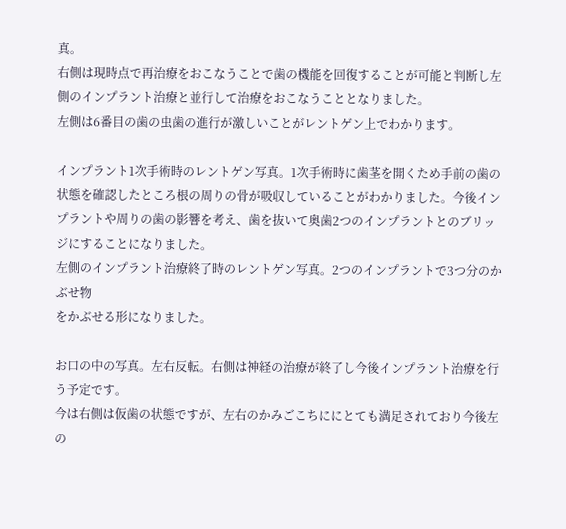真。
右側は現時点で再治療をおこなうことで歯の機能を回復することが可能と判断し左側のインプラント治療と並行して治療をおこなうこととなりました。
左側は6番目の歯の虫歯の進行が激しいことがレントゲン上でわかります。

インプラント1次手術時のレントゲン写真。1次手術時に歯茎を開くため手前の歯の状態を確認したところ根の周りの骨が吸収していることがわかりました。今後インプラントや周りの歯の影響を考え、歯を抜いて奥歯2つのインプラントとのブリッジにすることになりました。
左側のインプラント治療終了時のレントゲン写真。2つのインプラントで3つ分のかぶせ物
をかぶせる形になりました。

お口の中の写真。左右反転。右側は神経の治療が終了し今後インプラント治療を行う予定です。
今は右側は仮歯の状態ですが、左右のかみごこちににとても満足されており今後左の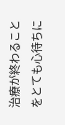治療が終わることをとても心待ちに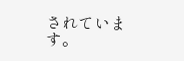されています。